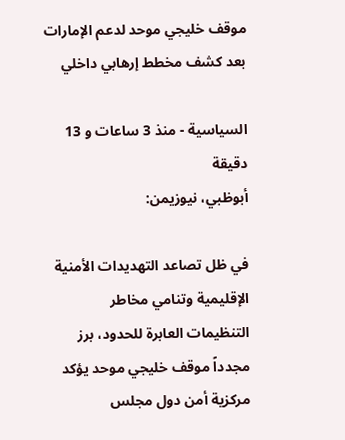موقف خليجي موحد لدعم الإمارات بعد كشف مخطط إرهابي داخلي

السياسية - منذ 3 ساعات و 13 دقيقة
أبوظبي، نيوزيمن:

في ظل تصاعد التهديدات الأمنية الإقليمية وتنامي مخاطر التنظيمات العابرة للحدود، برز مجدداً موقف خليجي موحد يؤكد مركزية أمن دول مجلس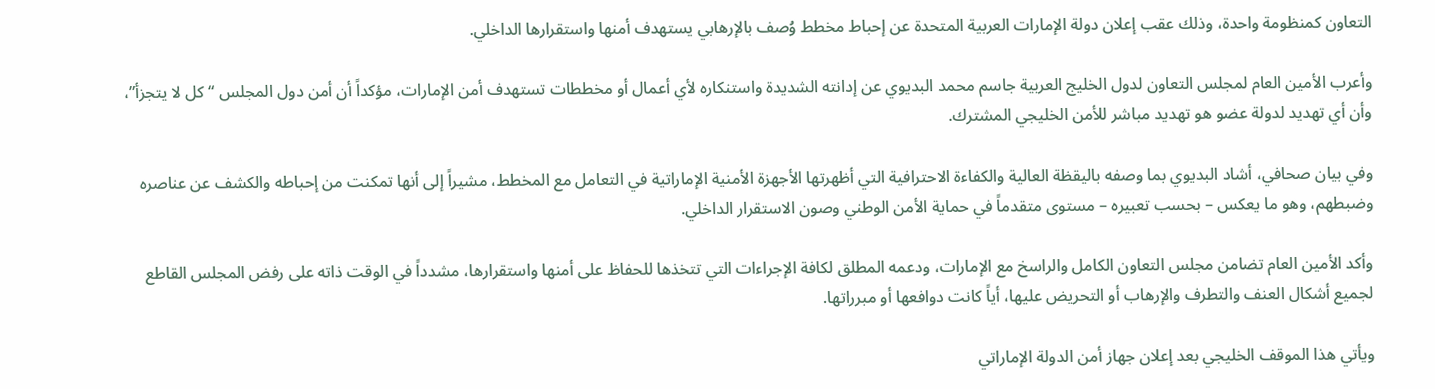التعاون كمنظومة واحدة، وذلك عقب إعلان دولة الإمارات العربية المتحدة عن إحباط مخطط وُصف بالإرهابي يستهدف أمنها واستقرارها الداخلي.

وأعرب الأمين العام لمجلس التعاون لدول الخليج العربية جاسم محمد البديوي عن إدانته الشديدة واستنكاره لأي أعمال أو مخططات تستهدف أمن الإمارات، مؤكداً أن أمن دول المجلس “كل لا يتجزأ”، وأن أي تهديد لدولة عضو هو تهديد مباشر للأمن الخليجي المشترك.

وفي بيان صحافي، أشاد البديوي بما وصفه باليقظة العالية والكفاءة الاحترافية التي أظهرتها الأجهزة الأمنية الإماراتية في التعامل مع المخطط، مشيراً إلى أنها تمكنت من إحباطه والكشف عن عناصره وضبطهم، وهو ما يعكس – بحسب تعبيره – مستوى متقدماً في حماية الأمن الوطني وصون الاستقرار الداخلي.

وأكد الأمين العام تضامن مجلس التعاون الكامل والراسخ مع الإمارات، ودعمه المطلق لكافة الإجراءات التي تتخذها للحفاظ على أمنها واستقرارها، مشدداً في الوقت ذاته على رفض المجلس القاطع لجميع أشكال العنف والتطرف والإرهاب أو التحريض عليها، أياً كانت دوافعها أو مبرراتها.

ويأتي هذا الموقف الخليجي بعد إعلان جهاز أمن الدولة الإماراتي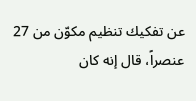عن تفكيك تنظيم مكوّن من 27 عنصراً، قال إنه كان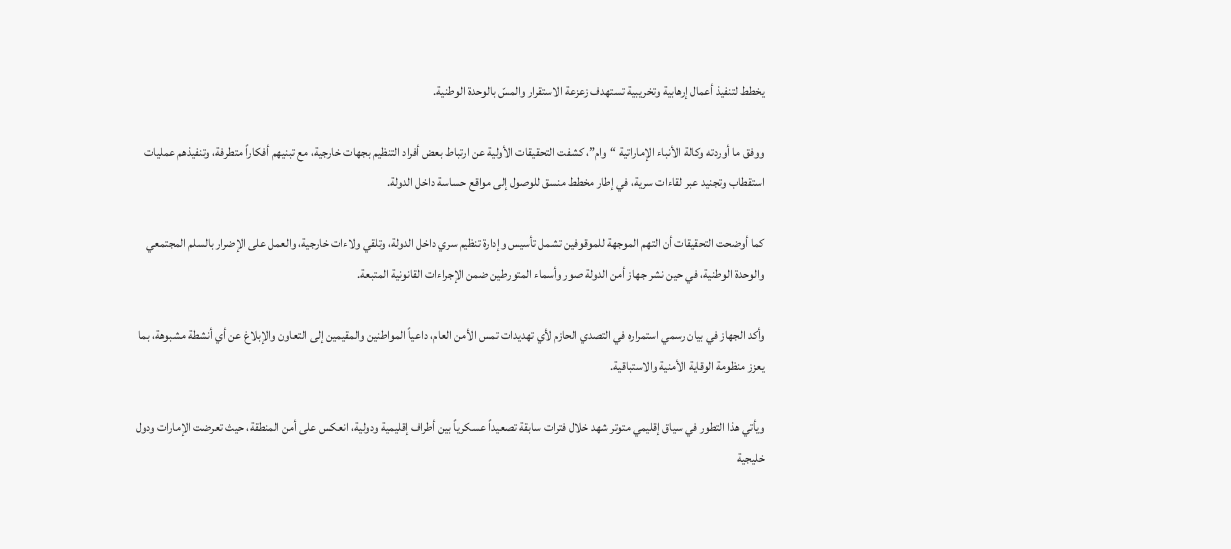يخطط لتنفيذ أعمال إرهابية وتخريبية تستهدف زعزعة الاستقرار والمسّ بالوحدة الوطنية.

ووفق ما أوردته وكالة الأنباء الإماراتية “وام”، كشفت التحقيقات الأولية عن ارتباط بعض أفراد التنظيم بجهات خارجية، مع تبنيهم أفكاراً متطرفة، وتنفيذهم عمليات استقطاب وتجنيد عبر لقاءات سرية، في إطار مخطط منسق للوصول إلى مواقع حساسة داخل الدولة.

كما أوضحت التحقيقات أن التهم الموجهة للموقوفين تشمل تأسيس وإدارة تنظيم سري داخل الدولة، وتلقي ولاءات خارجية، والعمل على الإضرار بالسلم المجتمعي والوحدة الوطنية، في حين نشر جهاز أمن الدولة صور وأسماء المتورطين ضمن الإجراءات القانونية المتبعة.

وأكد الجهاز في بيان رسمي استمراره في التصدي الحازم لأي تهديدات تمس الأمن العام، داعياً المواطنين والمقيمين إلى التعاون والإبلاغ عن أي أنشطة مشبوهة، بما يعزز منظومة الوقاية الأمنية والاستباقية.

ويأتي هذا التطور في سياق إقليمي متوتر شهد خلال فترات سابقة تصعيداً عسكرياً بين أطراف إقليمية ودولية، انعكس على أمن المنطقة، حيث تعرضت الإمارات ودول خليجية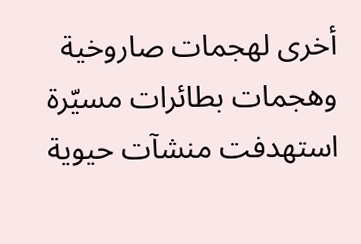أخرى لهجمات صاروخية وهجمات بطائرات مسيّرة استهدفت منشآت حيوية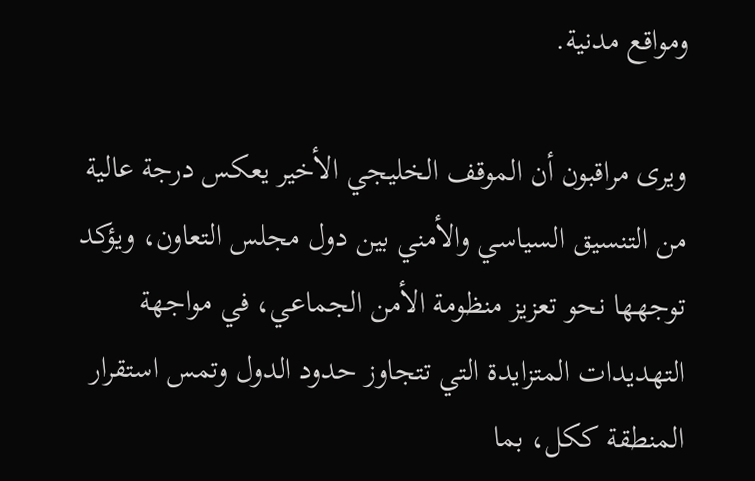ومواقع مدنية.

ويرى مراقبون أن الموقف الخليجي الأخير يعكس درجة عالية من التنسيق السياسي والأمني بين دول مجلس التعاون، ويؤكد توجهها نحو تعزيز منظومة الأمن الجماعي، في مواجهة التهديدات المتزايدة التي تتجاوز حدود الدول وتمس استقرار المنطقة ككل، بما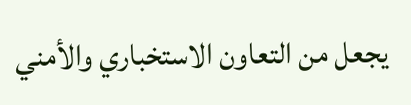يجعل من التعاون الاستخباري والأمني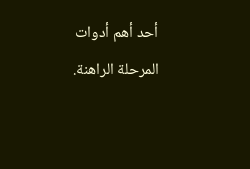أحد أهم أدوات المرحلة الراهنة.